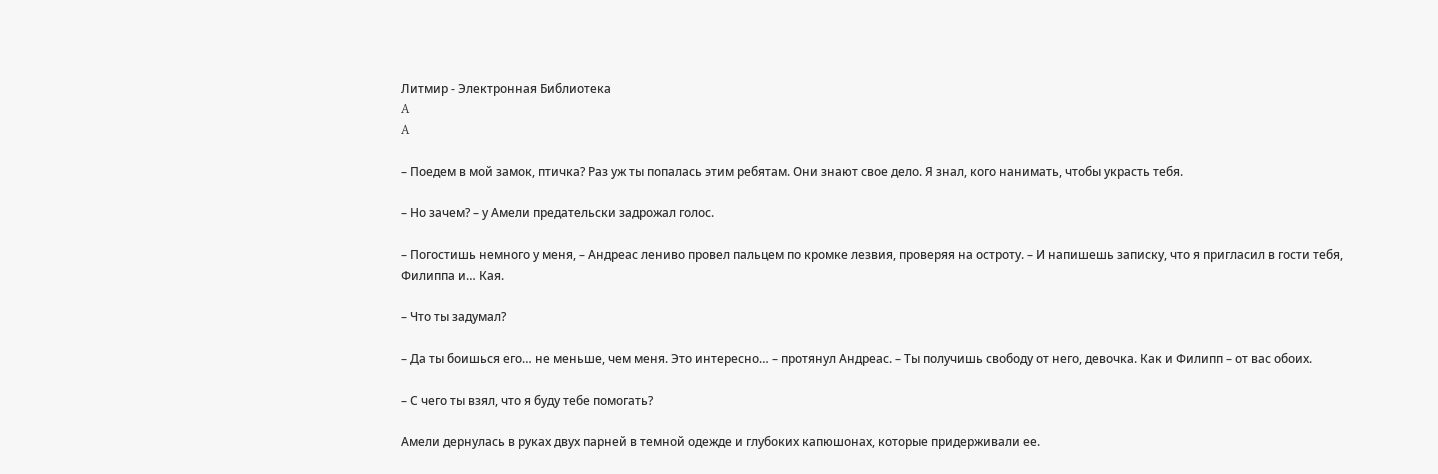Литмир - Электронная Библиотека
A
A

– Поедем в мой замок, птичка? Раз уж ты попалась этим ребятам. Они знают свое дело. Я знал, кого нанимать, чтобы украсть тебя.

– Но зачем? – у Амели предательски задрожал голос.

– Погостишь немного у меня, – Андреас лениво провел пальцем по кромке лезвия, проверяя на остроту. – И напишешь записку, что я пригласил в гости тебя, Филиппа и… Кая.

– Что ты задумал?

– Да ты боишься его… не меньше, чем меня. Это интересно… – протянул Андреас. – Ты получишь свободу от него, девочка. Как и Филипп – от вас обоих.

– С чего ты взял, что я буду тебе помогать?

Амели дернулась в руках двух парней в темной одежде и глубоких капюшонах, которые придерживали ее.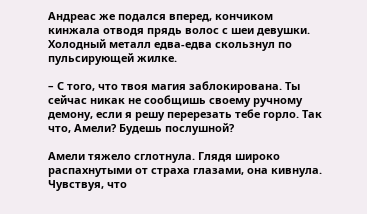Андреас же подался вперед, кончиком кинжала отводя прядь волос с шеи девушки. Холодный металл едва-едва скользнул по пульсирующей жилке.

– С того, что твоя магия заблокирована. Ты сейчас никак не сообщишь своему ручному демону, если я решу перерезать тебе горло. Так что, Амели? Будешь послушной?

Амели тяжело сглотнула. Глядя широко распахнутыми от страха глазами, она кивнула. Чувствуя, что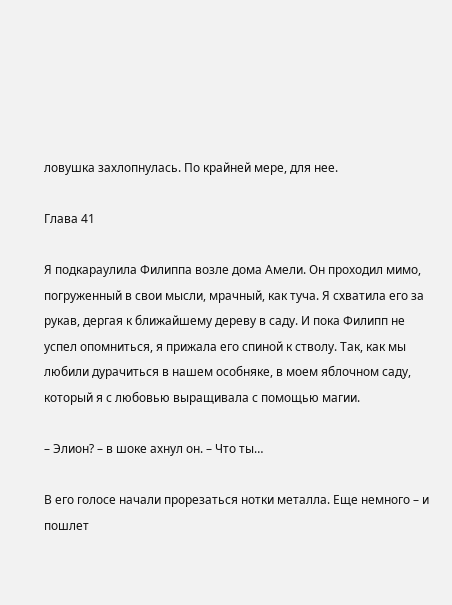ловушка захлопнулась. По крайней мере, для нее.

Глава 41

Я подкараулила Филиппа возле дома Амели. Он проходил мимо, погруженный в свои мысли, мрачный, как туча. Я схватила его за рукав, дергая к ближайшему дереву в саду. И пока Филипп не успел опомниться, я прижала его спиной к стволу. Так, как мы любили дурачиться в нашем особняке, в моем яблочном саду, который я с любовью выращивала с помощью магии.

– Элион? – в шоке ахнул он. – Что ты…

В его голосе начали прорезаться нотки металла. Еще немного – и пошлет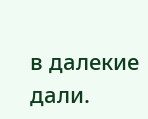в далекие дали.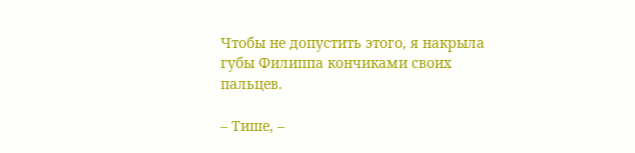Чтобы не допустить этого, я накрыла губы Филиппа кончиками своих пальцев.

– Тише, –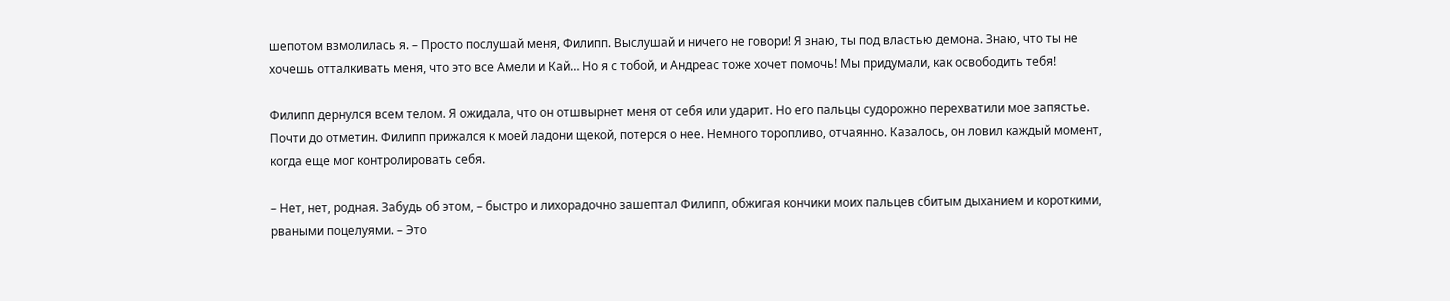шепотом взмолилась я. – Просто послушай меня, Филипп. Выслушай и ничего не говори! Я знаю, ты под властью демона. Знаю, что ты не хочешь отталкивать меня, что это все Амели и Кай… Но я с тобой, и Андреас тоже хочет помочь! Мы придумали, как освободить тебя!

Филипп дернулся всем телом. Я ожидала, что он отшвырнет меня от себя или ударит. Но его пальцы судорожно перехватили мое запястье. Почти до отметин. Филипп прижался к моей ладони щекой, потерся о нее. Немного торопливо, отчаянно. Казалось, он ловил каждый момент, когда еще мог контролировать себя.

– Нет, нет, родная. Забудь об этом, – быстро и лихорадочно зашептал Филипп, обжигая кончики моих пальцев сбитым дыханием и короткими, рваными поцелуями. – Это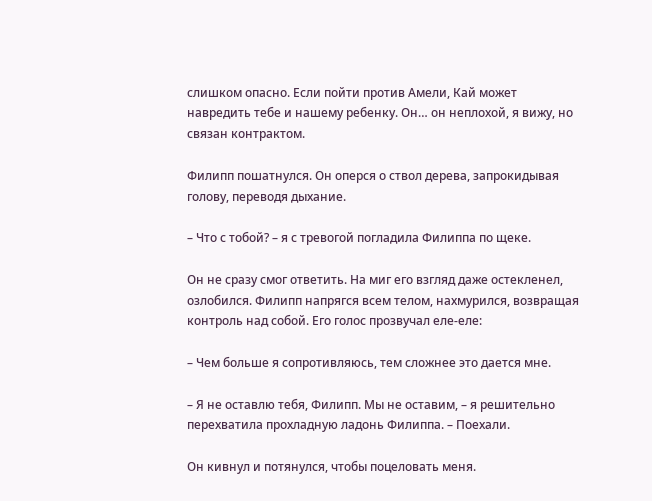слишком опасно. Если пойти против Амели, Кай может навредить тебе и нашему ребенку. Он… он неплохой, я вижу, но связан контрактом.

Филипп пошатнулся. Он оперся о ствол дерева, запрокидывая голову, переводя дыхание.

– Что с тобой? – я с тревогой погладила Филиппа по щеке.

Он не сразу смог ответить. На миг его взгляд даже остекленел, озлобился. Филипп напрягся всем телом, нахмурился, возвращая контроль над собой. Его голос прозвучал еле-еле:

– Чем больше я сопротивляюсь, тем сложнее это дается мне.

– Я не оставлю тебя, Филипп. Мы не оставим, – я решительно перехватила прохладную ладонь Филиппа. – Поехали.

Он кивнул и потянулся, чтобы поцеловать меня.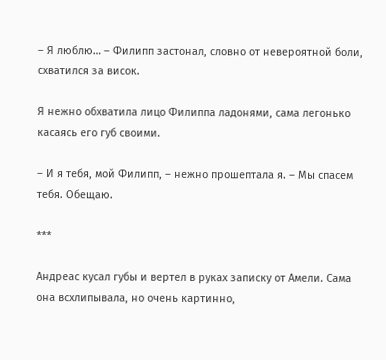– Я люблю… – Филипп застонал, словно от невероятной боли, схватился за висок.

Я нежно обхватила лицо Филиппа ладонями, сама легонько касаясь его губ своими.

– И я тебя, мой Филипп, – нежно прошептала я. – Мы спасем тебя. Обещаю.

***

Андреас кусал губы и вертел в руках записку от Амели. Сама она всхлипывала, но очень картинно,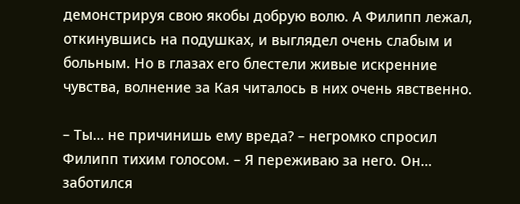демонстрируя свою якобы добрую волю. А Филипп лежал, откинувшись на подушках, и выглядел очень слабым и больным. Но в глазах его блестели живые искренние чувства, волнение за Кая читалось в них очень явственно.

– Ты… не причинишь ему вреда? – негромко спросил Филипп тихим голосом. – Я переживаю за него. Он… заботился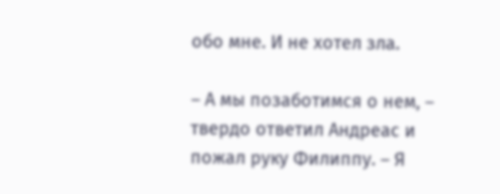обо мне. И не хотел зла.

– А мы позаботимся о нем, – твердо ответил Андреас и пожал руку Филиппу. – Я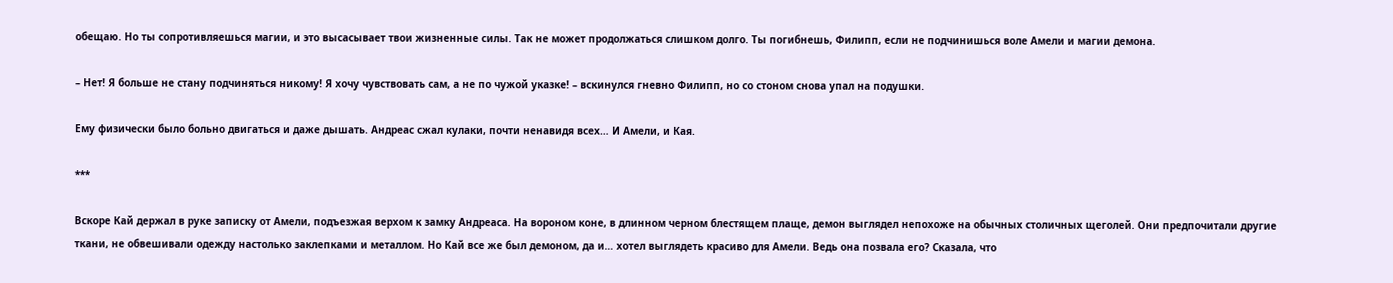обещаю. Но ты сопротивляешься магии, и это высасывает твои жизненные силы. Так не может продолжаться слишком долго. Ты погибнешь, Филипп, если не подчинишься воле Амели и магии демона.

– Нет! Я больше не стану подчиняться никому! Я хочу чувствовать сам, а не по чужой указке! – вскинулся гневно Филипп, но со стоном снова упал на подушки.

Ему физически было больно двигаться и даже дышать. Андреас сжал кулаки, почти ненавидя всех… И Амели, и Кая.

***

Вскоре Кай держал в руке записку от Амели, подъезжая верхом к замку Андреаса. На вороном коне, в длинном черном блестящем плаще, демон выглядел непохоже на обычных столичных щеголей. Они предпочитали другие ткани, не обвешивали одежду настолько заклепками и металлом. Но Кай все же был демоном, да и… хотел выглядеть красиво для Амели. Ведь она позвала его? Сказала, что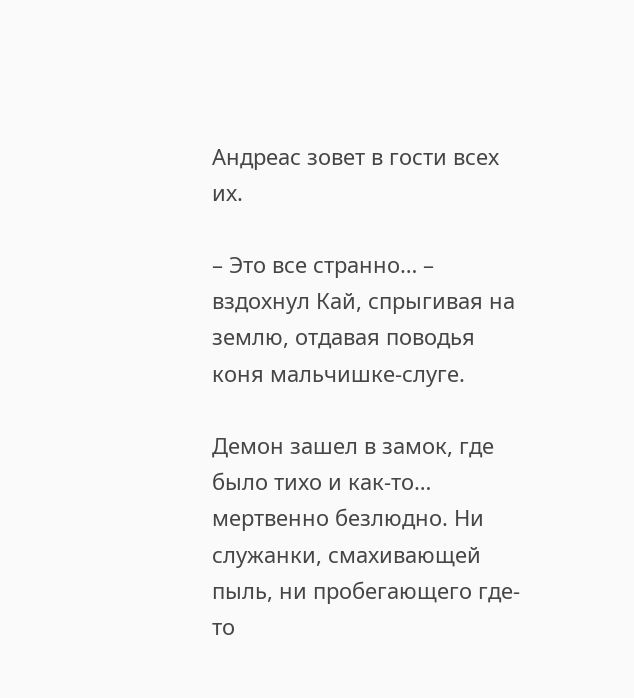Андреас зовет в гости всех их.

– Это все странно… – вздохнул Кай, спрыгивая на землю, отдавая поводья коня мальчишке-слуге.

Демон зашел в замок, где было тихо и как-то… мертвенно безлюдно. Ни служанки, смахивающей пыль, ни пробегающего где-то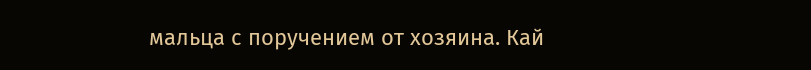мальца с поручением от хозяина. Кай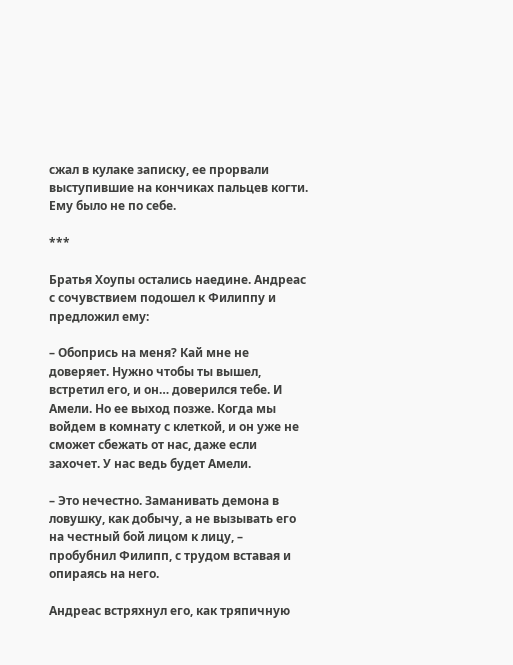сжал в кулаке записку, ее прорвали выступившие на кончиках пальцев когти. Ему было не по себе.

***

Братья Хоупы остались наедине. Андреас с сочувствием подошел к Филиппу и предложил ему:

– Обопрись на меня? Кай мне не доверяет. Нужно чтобы ты вышел, встретил его, и он… доверился тебе. И Амели. Но ее выход позже. Когда мы войдем в комнату с клеткой, и он уже не сможет сбежать от нас, даже если захочет. У нас ведь будет Амели.

– Это нечестно. Заманивать демона в ловушку, как добычу, а не вызывать его на честный бой лицом к лицу, – пробубнил Филипп, с трудом вставая и опираясь на него.

Андреас встряхнул его, как тряпичную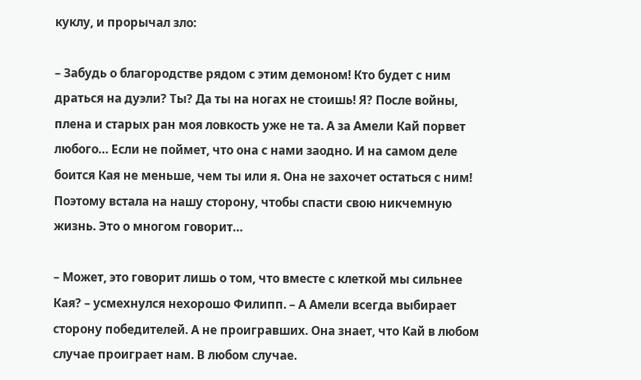куклу, и прорычал зло:

– Забудь о благородстве рядом с этим демоном! Кто будет с ним драться на дуэли? Ты? Да ты на ногах не стоишь! Я? После войны, плена и старых ран моя ловкость уже не та. А за Амели Кай порвет любого… Если не поймет, что она с нами заодно. И на самом деле боится Кая не меньше, чем ты или я. Она не захочет остаться с ним! Поэтому встала на нашу сторону, чтобы спасти свою никчемную жизнь. Это о многом говорит…

– Может, это говорит лишь о том, что вместе с клеткой мы сильнее Кая? – усмехнулся нехорошо Филипп. – А Амели всегда выбирает сторону победителей. А не проигравших. Она знает, что Кай в любом случае проиграет нам. В любом случае.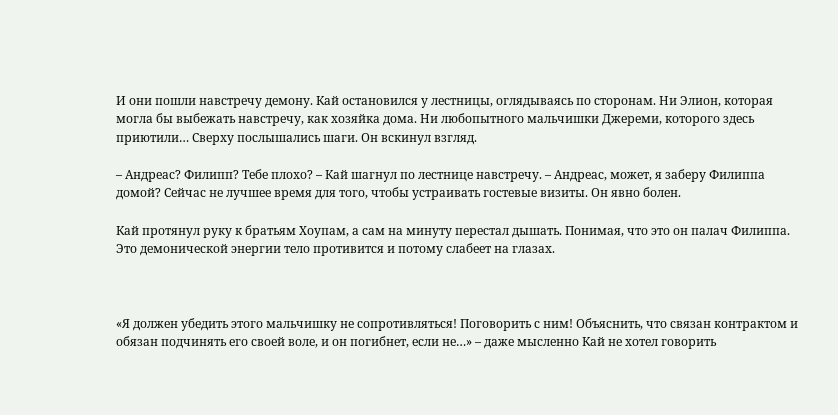И они пошли навстречу демону. Кай остановился у лестницы, оглядываясь по сторонам. Ни Элион, которая могла бы выбежать навстречу, как хозяйка дома. Ни любопытного мальчишки Джереми, которого здесь приютили… Сверху послышались шаги. Он вскинул взгляд.

– Андреас? Филипп? Тебе плохо? – Кай шагнул по лестнице навстречу. – Андреас, может, я заберу Филиппа домой? Сейчас не лучшее время для того, чтобы устраивать гостевые визиты. Он явно болен.

Кай протянул руку к братьям Хоупам, а сам на минуту перестал дышать. Понимая, что это он палач Филиппа. Это демонической энергии тело противится и потому слабеет на глазах.



«Я должен убедить этого мальчишку не сопротивляться! Поговорить с ним! Объяснить, что связан контрактом и обязан подчинять его своей воле, и он погибнет, если не…» – даже мысленно Кай не хотел говорить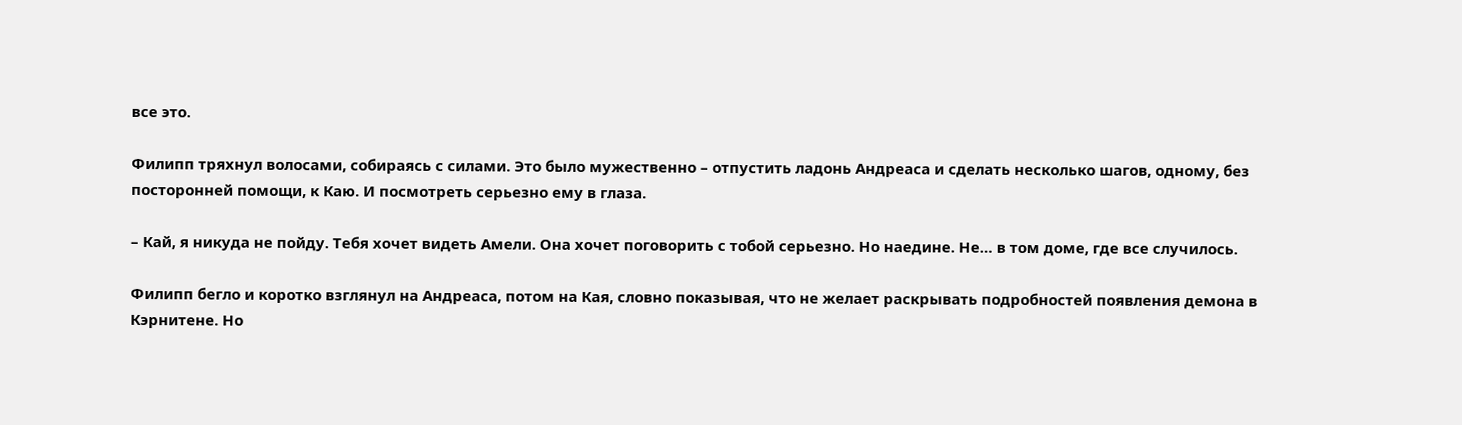все это.

Филипп тряхнул волосами, собираясь с силами. Это было мужественно – отпустить ладонь Андреаса и сделать несколько шагов, одному, без посторонней помощи, к Каю. И посмотреть серьезно ему в глаза.

– Кай, я никуда не пойду. Тебя хочет видеть Амели. Она хочет поговорить с тобой серьезно. Но наедине. Не… в том доме, где все случилось.

Филипп бегло и коротко взглянул на Андреаса, потом на Кая, словно показывая, что не желает раскрывать подробностей появления демона в Кэрнитене. Но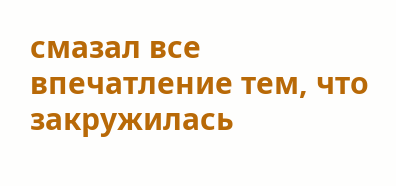смазал все впечатление тем, что закружилась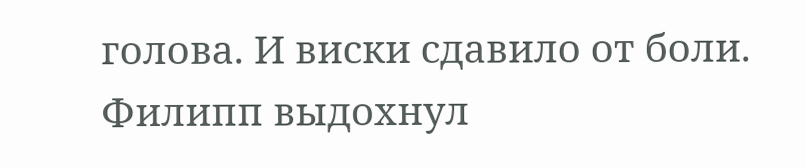голова. И виски сдавило от боли. Филипп выдохнул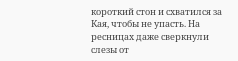короткий стон и схватился за Кая, чтобы не упасть. На ресницах даже сверкнули слезы от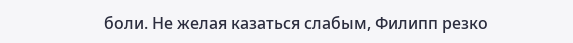боли. Не желая казаться слабым, Филипп резко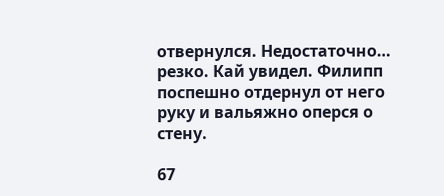отвернулся. Недостаточно… резко. Кай увидел. Филипп поспешно отдернул от него руку и вальяжно оперся о стену.

67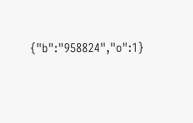{"b":"958824","o":1}